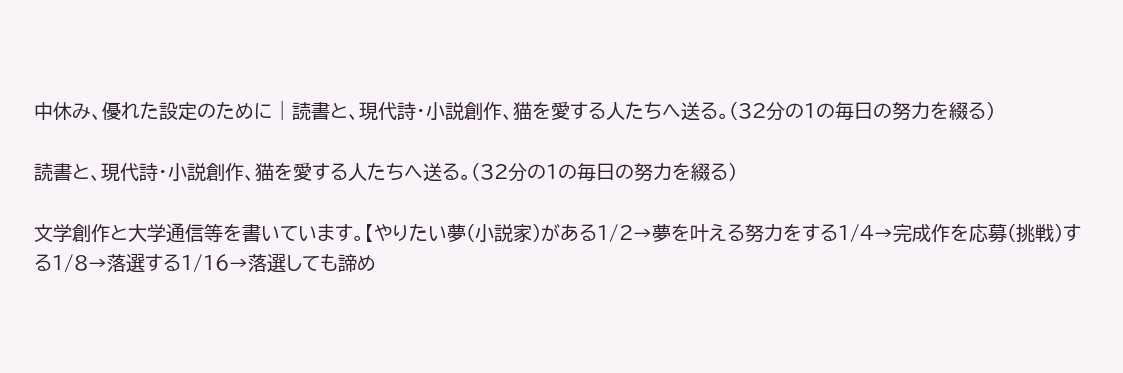中休み、優れた設定のために | 読書と、現代詩・小説創作、猫を愛する人たちへ送る。(32分の1の毎日の努力を綴る)

読書と、現代詩・小説創作、猫を愛する人たちへ送る。(32分の1の毎日の努力を綴る)

文学創作と大学通信等を書いています。【やりたい夢(小説家)がある1/2→夢を叶える努力をする1/4→完成作を応募(挑戦)する1/8→落選する1/16→落選しても諦め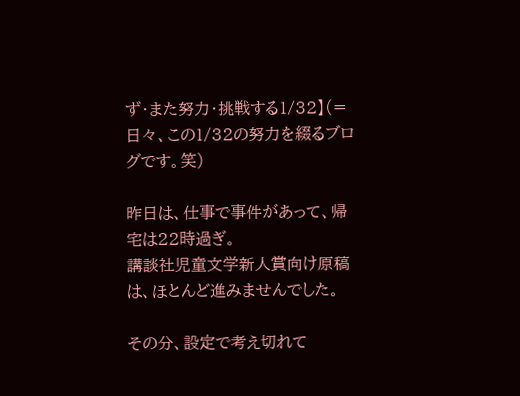ず・また努力・挑戦する1/32】(=日々、この1/32の努力を綴るブログです。笑)

昨日は、仕事で事件があって、帰宅は22時過ぎ。
講談社児童文学新人賞向け原稿は、ほとんど進みませんでした。

その分、設定で考え切れて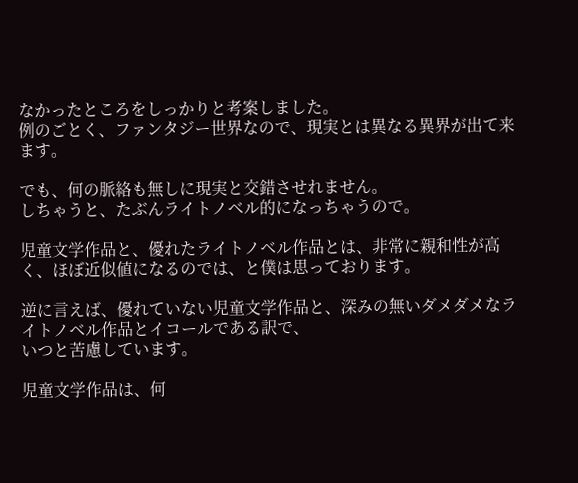なかったところをしっかりと考案しました。
例のごとく、ファンタジー世界なので、現実とは異なる異界が出て来ます。

でも、何の脈絡も無しに現実と交錯させれません。
しちゃうと、たぶんライトノベル的になっちゃうので。

児童文学作品と、優れたライトノベル作品とは、非常に親和性が高く、ほぼ近似値になるのでは、と僕は思っております。

逆に言えば、優れていない児童文学作品と、深みの無いダメダメなライトノベル作品とイコールである訳で、
いつと苦慮しています。

児童文学作品は、何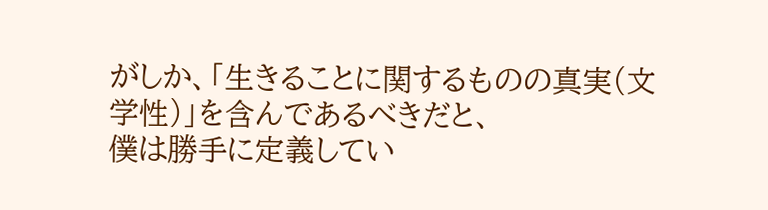がしか、「生きることに関するものの真実(文学性)」を含んであるべきだと、
僕は勝手に定義してい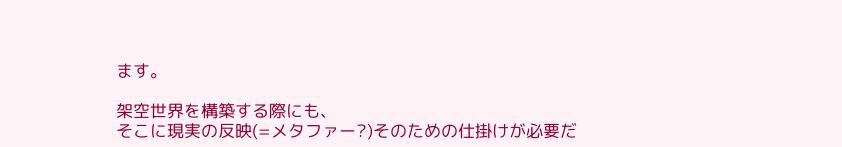ます。

架空世界を構築する際にも、
そこに現実の反映(=メタファー?)そのための仕掛けが必要だ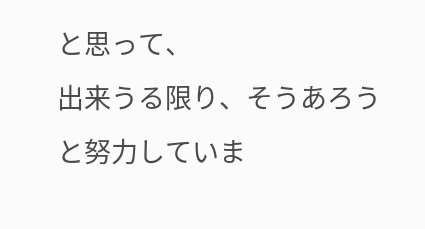と思って、
出来うる限り、そうあろうと努力していま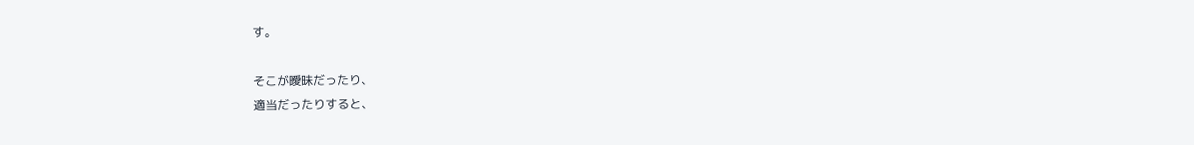す。

そこが曖昧だったり、
適当だったりすると、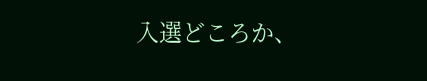入選どころか、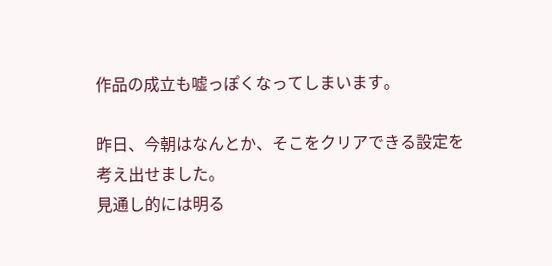作品の成立も嘘っぽくなってしまいます。

昨日、今朝はなんとか、そこをクリアできる設定を考え出せました。
見通し的には明る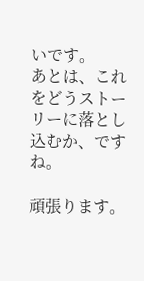いです。
あとは、これをどうストーリーに落とし込むか、ですね。

頑張ります。